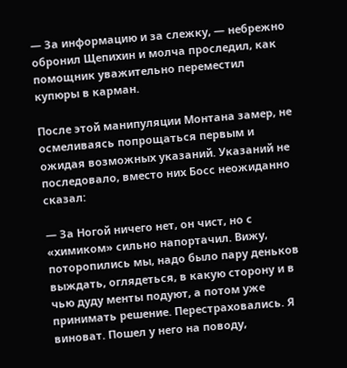— За информацию и за слежку, — небрежно обронил Щепихин и молча проследил, как помощник уважительно переместил купюры в карман.

После этой манипуляции Монтана замер, не осмеливаясь попрощаться первым и ожидая возможных указаний. Указаний не последовало, вместо них Босс неожиданно сказал:

— За Ногой ничего нет, он чист, но с «химиком» сильно напортачил. Вижу, поторопились мы, надо было пару деньков выждать, оглядеться, в какую сторону и в чью дуду менты подуют, а потом уже принимать решение. Перестраховались. Я виноват. Пошел у него на поводу,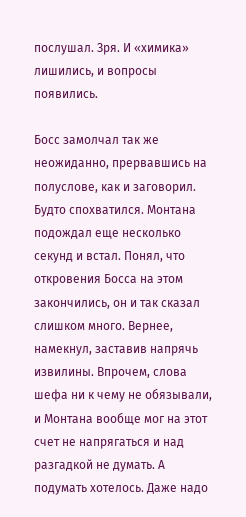послушал. Зря. И «химика» лишились, и вопросы появились.

Босс замолчал так же неожиданно, прервавшись на полуслове, как и заговорил. Будто спохватился. Монтана подождал еще несколько секунд и встал. Понял, что откровения Босса на этом закончились, он и так сказал слишком много. Вернее, намекнул, заставив напрячь извилины. Впрочем, слова шефа ни к чему не обязывали, и Монтана вообще мог на этот счет не напрягаться и над разгадкой не думать. А подумать хотелось. Даже надо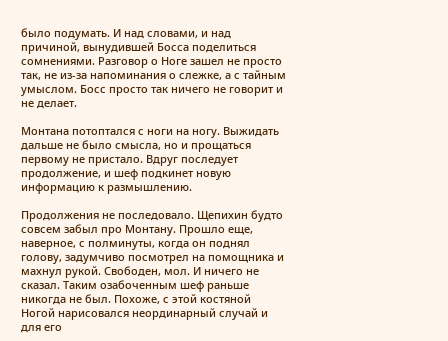было подумать. И над словами, и над причиной, вынудившей Босса поделиться сомнениями. Разговор о Ноге зашел не просто так, не из-за напоминания о слежке, а с тайным умыслом. Босс просто так ничего не говорит и не делает.

Монтана потоптался с ноги на ногу. Выжидать дальше не было смысла, но и прощаться первому не пристало. Вдруг последует продолжение, и шеф подкинет новую информацию к размышлению.

Продолжения не последовало. Щепихин будто совсем забыл про Монтану. Прошло еще, наверное, с полминуты, когда он поднял голову, задумчиво посмотрел на помощника и махнул рукой. Свободен, мол. И ничего не сказал. Таким озабоченным шеф раньше никогда не был. Похоже, с этой костяной Ногой нарисовался неординарный случай и для его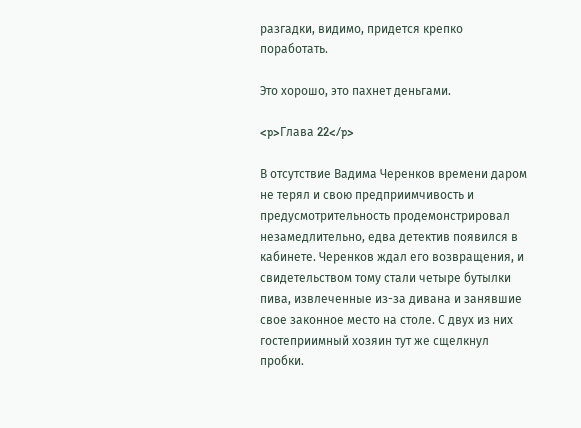разгадки, видимо, придется крепко поработать.

Это хорошо, это пахнет деньгами.

<p>Глава 22</p>

В отсутствие Вадима Черенков времени даром не терял и свою предприимчивость и предусмотрительность продемонстрировал незамедлительно, едва детектив появился в кабинете. Черенков ждал его возвращения, и свидетельством тому стали четыре бутылки пива, извлеченные из-за дивана и занявшие свое законное место на столе. С двух из них гостеприимный хозяин тут же сщелкнул пробки.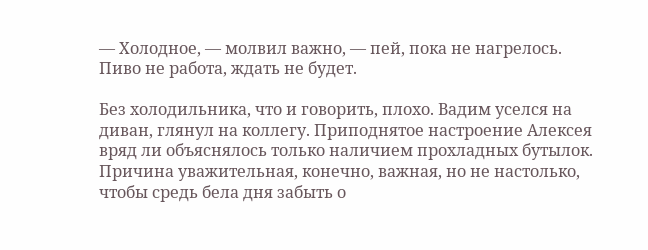— Холодное, — молвил важно, — пей, пока не нагрелось. Пиво не работа, ждать не будет.

Без холодильника, что и говорить, плохо. Вадим уселся на диван, глянул на коллегу. Приподнятое настроение Алексея вряд ли объяснялось только наличием прохладных бутылок. Причина уважительная, конечно, важная, но не настолько, чтобы средь бела дня забыть о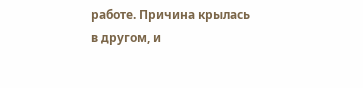работе. Причина крылась в другом, и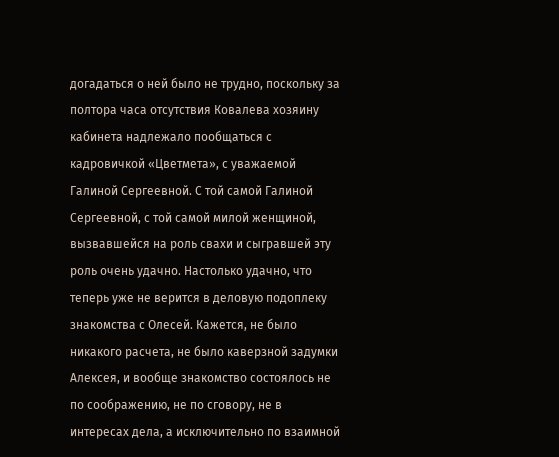догадаться о ней было не трудно, поскольку за полтора часа отсутствия Ковалева хозяину кабинета надлежало пообщаться с кадровичкой «Цветмета», с уважаемой Галиной Сергеевной. С той самой Галиной Сергеевной, с той самой милой женщиной, вызвавшейся на роль свахи и сыгравшей эту роль очень удачно. Настолько удачно, что теперь уже не верится в деловую подоплеку знакомства с Олесей. Кажется, не было никакого расчета, не было каверзной задумки Алексея, и вообще знакомство состоялось не по соображению, не по сговору, не в интересах дела, а исключительно по взаимной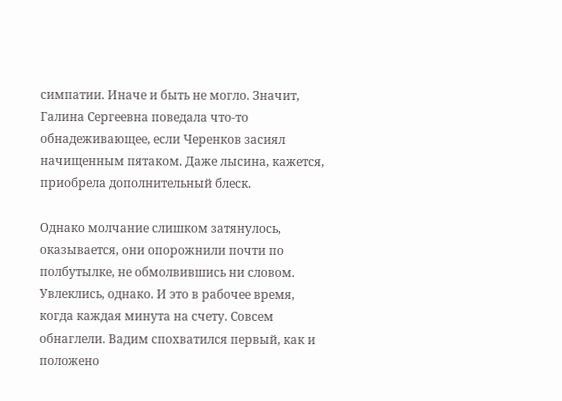симпатии. Иначе и быть не могло. Значит, Галина Сергеевна поведала что-то обнадеживающее, если Черенков засиял начищенным пятаком. Даже лысина, кажется, приобрела дополнительный блеск.

Однако молчание слишком затянулось, оказывается, они опорожнили почти по полбутылке, не обмолвившись ни словом. Увлеклись, однако. И это в рабочее время, когда каждая минута на счету. Совсем обнаглели. Вадим спохватился первый, как и положено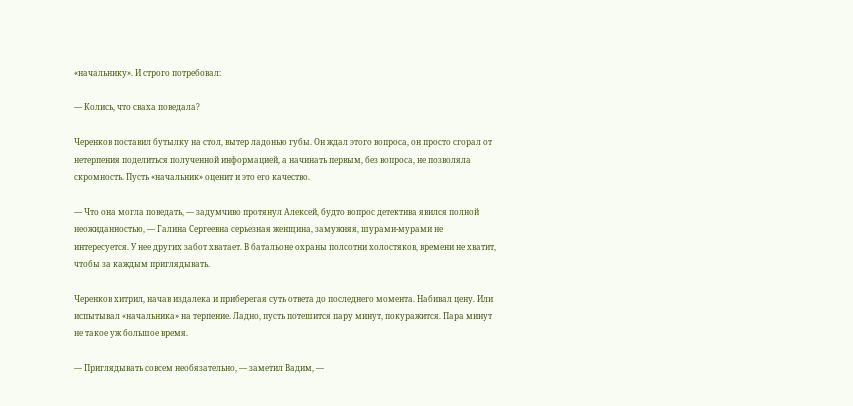«начальнику». И строго потребовал:

— Колись, что сваха поведала?

Черенков поставил бутылку на стол, вытер ладонью губы. Он ждал этого вопроса, он просто сгорал от нетерпения поделиться полученной информацией, а начинать первым, без вопроса, не позволяла скромность. Пусть «начальник» оценит и это его качество.

— Что она могла поведать, — задумчиво протянул Алексей, будто вопрос детектива явился полной неожиданностью, — Галина Сергеевна серьезная женщина, замужняя, шурами-мурами не интересуется. У нее других забот хватает. В батальоне охраны полсотни холостяков, времени не хватит, чтобы за каждым приглядывать.

Черенков хитрил, начав издалека и приберегая суть ответа до последнего момента. Набивал цену. Или испытывал «начальника» на терпение. Ладно, пусть потешится пару минут, покуражится. Пара минут не такое уж большое время.

— Приглядывать совсем необязательно, — заметил Вадим, —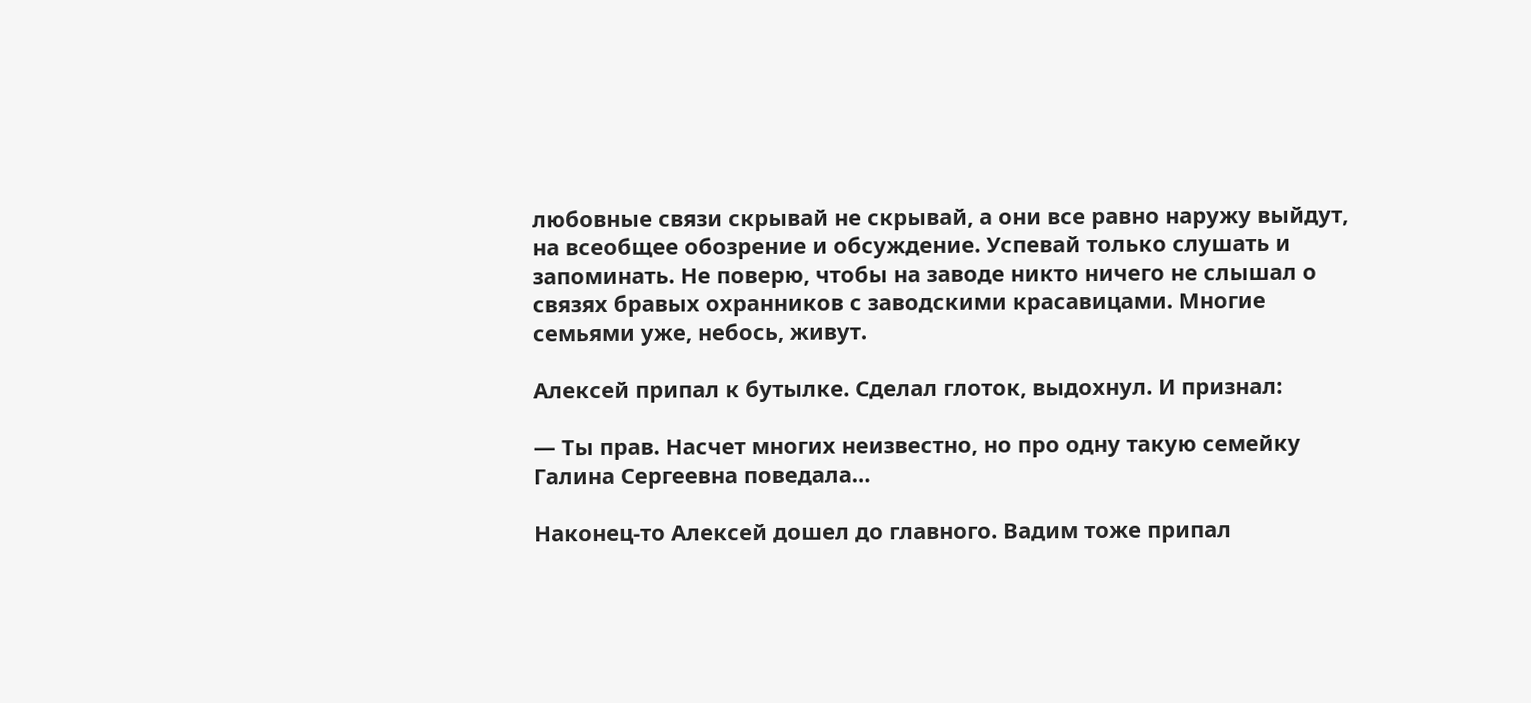любовные связи скрывай не скрывай, а они все равно наружу выйдут, на всеобщее обозрение и обсуждение. Успевай только слушать и запоминать. Не поверю, чтобы на заводе никто ничего не слышал о связях бравых охранников с заводскими красавицами. Многие семьями уже, небось, живут.

Алексей припал к бутылке. Сделал глоток, выдохнул. И признал:

— Ты прав. Насчет многих неизвестно, но про одну такую семейку Галина Сергеевна поведала…

Наконец-то Алексей дошел до главного. Вадим тоже припал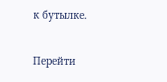к бутылке.

Перейти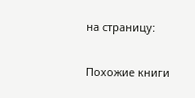на страницу:

Похожие книги